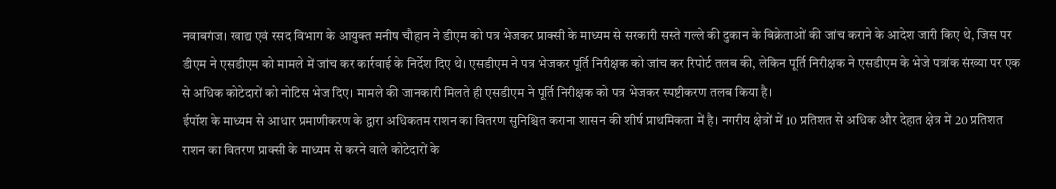नवाबगंज। खाद्य एवं रसद विभाग के आयुक्त मनीष चौहान ने डीएम को पत्र भेजकर प्राक्सी के माध्यम से सरकारी सस्ते गल्ले की दुकान के बिक्रेताओं की जांच कराने के आदेश जारी किए थे, जिस पर डीएम ने एसडीएम को मामले में जांच कर कार्रवाई के निर्देश दिए थे। एसडीएम ने पत्र भेजकर पूर्ति निरीक्षक को जांच कर रिपोर्ट तलब की, लेकिन पूर्ति निरीक्षक ने एसडीएम के भेजे पत्रांक संख्या पर एक से अधिक कोटेदारों को नोटिस भेज दिए। मामले की जानकारी मिलते ही एसडीएम ने पूर्ति निरीक्षक को पत्र भेजकर स्पष्टीकरण तलब किया है।
ईपॉश के माध्यम से आधार प्रमाणीकरण के द्वारा अधिकतम राशन का वितरण सुनिश्चित कराना शासन की शीर्ष प्राथमिकता में है। नगरीय क्षेत्रों में 10 प्रतिशत से अधिक और देहात क्षेत्र में 20 प्रतिशत राशन का वितरण प्राक्सी के माध्यम से करने वाले कोटेदारों के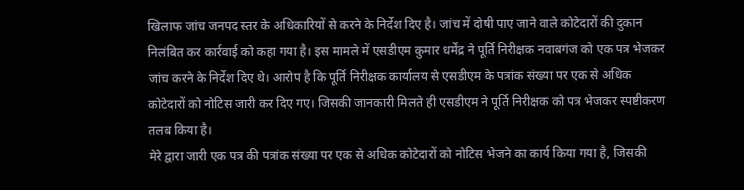खिलाफ जांच जनपद स्तर के अधिकारियों से करने के निर्देश दिए है। जांच में दोषी पाए जाने वाले कोटेदारों की दुकान निलंबित कर कार्रवाई को कहा गया है। इस मामले में एसडीएम कुमार धर्मेंद्र ने पूर्ति निरीक्षक नवाबगंज को एक पत्र भेजकर जांच करने के निर्देश दिए थे। आरोप है कि पूर्ति निरीक्षक कार्यालय से एसडीएम के पत्रांक संख्या पर एक से अधिक कोटेदारों को नोटिस जारी कर दिए गए। जिसकी जानकारी मिलते ही एसडीएम ने पूर्ति निरीक्षक को पत्र भेजकर स्पष्टीकरण तलब किया है।
मेरे द्वारा जारी एक पत्र की पत्रांक संख्या पर एक से अधिक कोटेदारों को नोटिस भेजने का कार्य किया गया है, जिसकी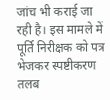जांच भी कराई जा रही है। इस मामले में पूर्ति निरीक्षक को पत्र भेजकर स्पष्टीकरण तलब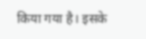किया गया है। इसके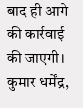बाद ही आगे की कार्रवाई की जाएगी। कुमार धर्मेंद्र,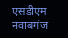एसडीएम नवाबगंज